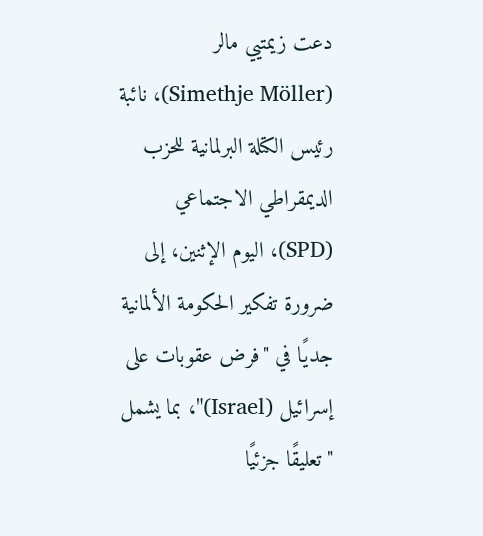دعت زيمتيي مالر (Simethje Möller)، نائبة رئيس الكتلة البرلمانية للحزب الديمقراطي الاجتماعي (SPD)، اليوم الإثنين، إلى ضرورة تفكير الحكومة الألمانية جديًا في "فرض عقوبات على إسرائيل (Israel)"، بما يشمل "تعليقًا جزئيًا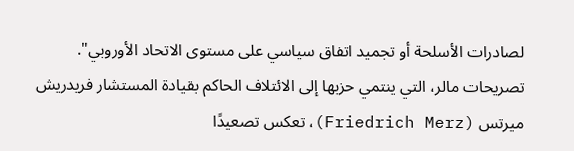لصادرات الأسلحة أو تجميد اتفاق سياسي على مستوى الاتحاد الأوروبي".
تصريحات مالر، التي ينتمي حزبها إلى الائتلاف الحاكم بقيادة المستشار فريدريش ميرتس (Friedrich Merz)، تعكس تصعيدًا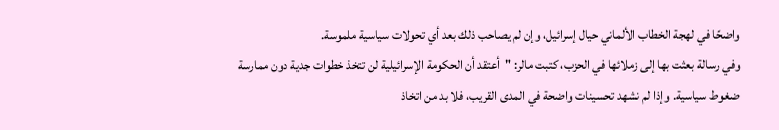واضحًا في لهجة الخطاب الألماني حيال إسرائيل، وإن لم يصاحب ذلك بعد أي تحولات سياسية ملموسة.
وفي رسالة بعثت بها إلى زملائها في الحزب، كتبت مالر: "أعتقد أن الحكومة الإسرائيلية لن تتخذ خطوات جدية دون ممارسة ضغوط سياسية. وإذا لم نشهد تحسينات واضحة في المدى القريب، فلا بد من اتخاذ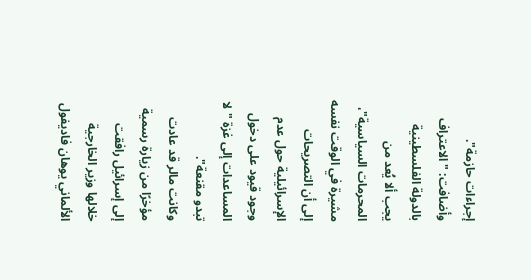إجراءات حازمة".
وأضافت: "الاعتراف بالدولة الفلسطينية يجب ألا يُعد من المحرمات السياسية"، مشيرة في الوقت نفسه إلى أن التصريحات الإسرائيلية حول عدم وجود قيود على دخول المساعدات إلى غزة "لا تبدو مقنعة".
وكانت مالر قد عادت مؤخرًا من زيارة رسمية إلى إسرائيل رافقت خلالها وزير الخارجية الألماني يوهان فاديفول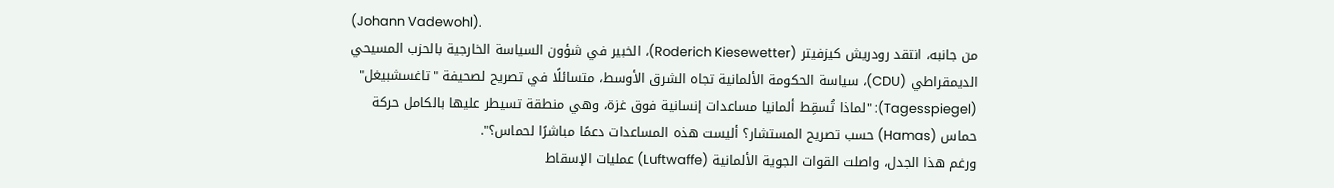(Johann Vadewohl).
من جانبه، انتقد رودريش كيزفيتر (Roderich Kiesewetter)، الخبير في شؤون السياسة الخارجية بالحزب المسيحي الديمقراطي (CDU)، سياسة الحكومة الألمانية تجاه الشرق الأوسط، متسائلًا في تصريح لصحيفة "تاغسشبيغل" (Tagesspiegel): "لماذا تُسقِط ألمانيا مساعدات إنسانية فوق غزة، وهي منطقة تسيطر عليها بالكامل حركة حماس (Hamas) حسب تصريح المستشار؟ أليست هذه المساعدات دعمًا مباشرًا لحماس؟".
ورغم هذا الجدل، واصلت القوات الجوية الألمانية (Luftwaffe) عمليات الإسقاط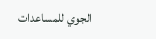الجوي للمساعدات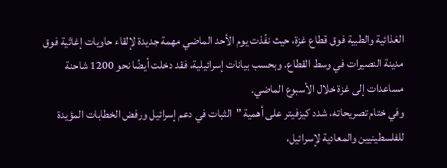الغذائية والطبية فوق قطاع غزة، حيث نفّذت يوم الأحد الماضي مهمة جديدة لإلقاء حاويات إغاثية فوق مدينة النصيرات في وسط القطاع. وبحسب بيانات إسرائيلية، فقد دخلت أيضًا نحو 1200 شاحنة مساعدات إلى غزة خلال الأسبوع الماضي.
وفي ختام تصريحاته، شدد كيزفيتر على أهمية "الثبات في دعم إسرائيل ورفض الخطابات المؤيدة للفلسطينيين والمعادية لإسرائيل،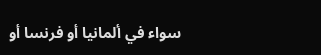سواء في ألمانيا أو فرنسا أو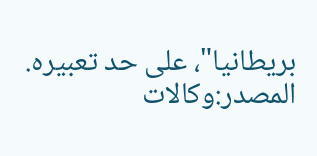بريطانيا"، على حد تعبيره.
المصدر:وكالات